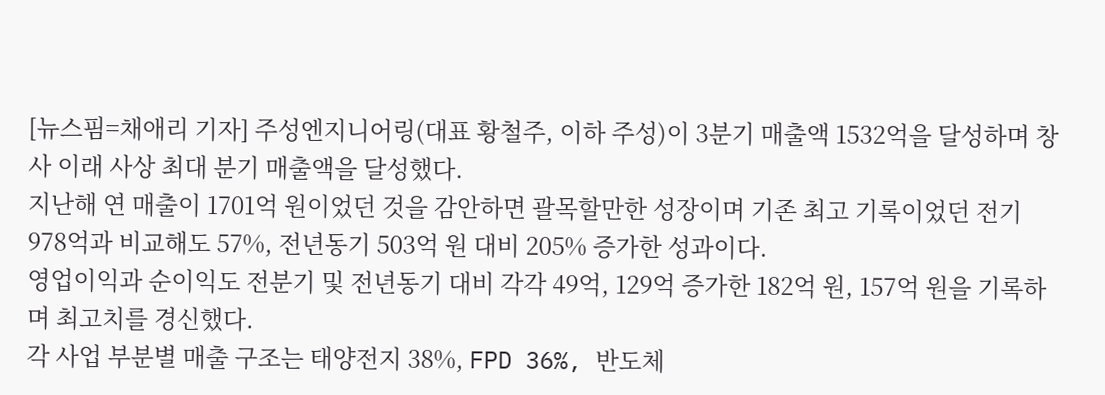[뉴스핌=채애리 기자] 주성엔지니어링(대표 황철주, 이하 주성)이 3분기 매출액 1532억을 달성하며 창사 이래 사상 최대 분기 매출액을 달성했다.
지난해 연 매출이 1701억 원이었던 것을 감안하면 괄목할만한 성장이며 기존 최고 기록이었던 전기 978억과 비교해도 57%, 전년동기 503억 원 대비 205% 증가한 성과이다.
영업이익과 순이익도 전분기 및 전년동기 대비 각각 49억, 129억 증가한 182억 원, 157억 원을 기록하며 최고치를 경신했다.
각 사업 부분별 매출 구조는 태양전지 38%, FPD 36%, 반도체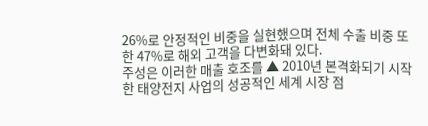26%로 안정적인 비중을 실현했으며 전체 수출 비중 또한 47%로 해외 고객을 다변화돼 있다.
주성은 이러한 매출 호조를 ▲ 2010년 본격화되기 시작한 태양전지 사업의 성공적인 세계 시장 점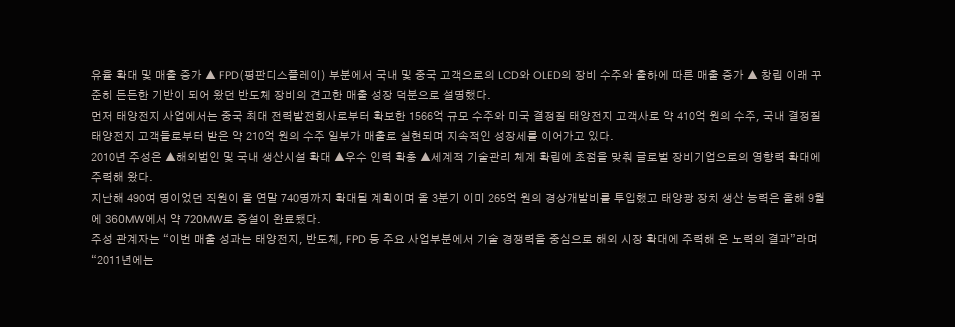유율 확대 및 매출 증가 ▲ FPD(평판디스플레이) 부분에서 국내 및 중국 고객으로의 LCD와 OLED의 장비 수주와 출하에 따른 매출 증가 ▲ 창립 이래 꾸준히 든든한 기반이 되어 왔던 반도체 장비의 견고한 매출 성장 덕분으로 설명했다.
먼저 태양전지 사업에서는 중국 최대 전력발전회사로부터 확보한 1566억 규모 수주와 미국 결정질 태양전지 고객사로 약 410억 원의 수주, 국내 결정질 태양전지 고객들로부터 받은 약 210억 원의 수주 일부가 매출로 실현되며 지속적인 성장세를 이어가고 있다.
2010년 주성은 ▲해외법인 및 국내 생산시설 확대 ▲우수 인력 확충 ▲세계적 기술관리 체계 확립에 초점을 맞춰 글로벌 장비기업으로의 영향력 확대에 주력해 왔다.
지난해 490여 명이었던 직원이 올 연말 740명까지 확대될 계획이며 올 3분기 이미 265억 원의 경상개발비를 투입했고 태양광 장치 생산 능력은 올해 9월에 360MW에서 약 720MW로 증설이 완료됐다.
주성 관계자는 “이번 매출 성과는 태양전지, 반도체, FPD 등 주요 사업부분에서 기술 경쟁력을 중심으로 해외 시장 확대에 주력해 온 노력의 결과”라며 “2011년에는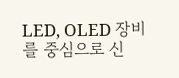LED, OLED 장비를 중심으로 신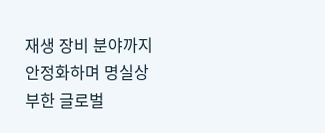재생 장비 분야까지 안정화하며 명실상부한 글로벌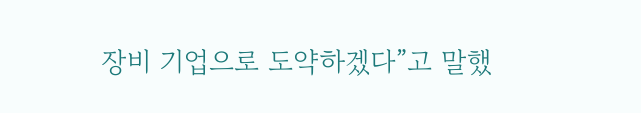장비 기업으로 도약하겠다”고 말했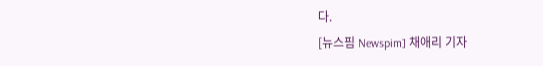다.
[뉴스핌 Newspim] 채애리 기자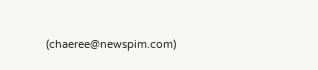(chaeree@newspim.com)